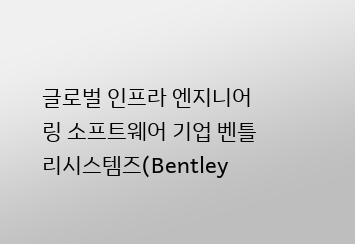글로벌 인프라 엔지니어링 소프트웨어 기업 벤틀리시스템즈(Bentley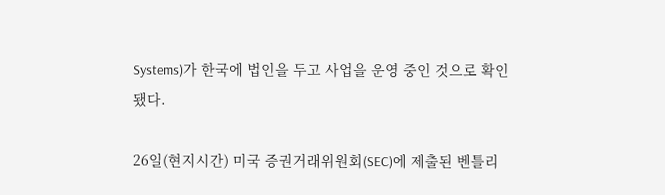Systems)가 한국에 법인을 두고 사업을 운영 중인 것으로 확인됐다.

26일(현지시간) 미국 증권거래위원회(SEC)에 제출된 벤틀리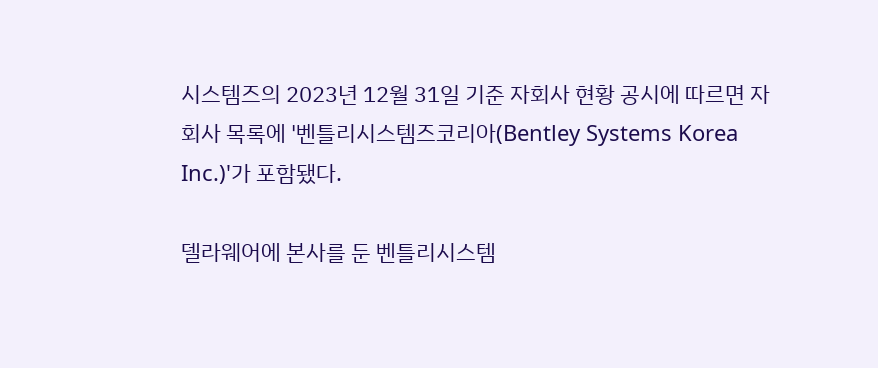시스템즈의 2023년 12월 31일 기준 자회사 현황 공시에 따르면 자회사 목록에 '벤틀리시스템즈코리아(Bentley Systems Korea Inc.)'가 포함됐다.

델라웨어에 본사를 둔 벤틀리시스템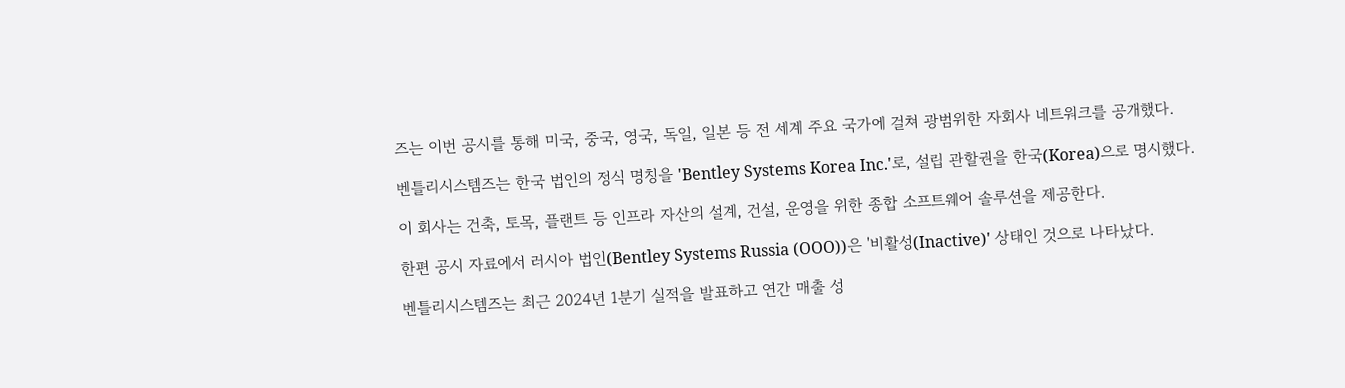즈는 이번 공시를 통해 미국, 중국, 영국, 독일, 일본 등 전 세계 주요 국가에 걸쳐 광범위한 자회사 네트워크를 공개했다.

벤틀리시스템즈는 한국 법인의 정식 명칭을 'Bentley Systems Korea Inc.'로, 설립 관할권을 한국(Korea)으로 명시했다.

이 회사는 건축, 토목, 플랜트 등 인프라 자산의 설계, 건설, 운영을 위한 종합 소프트웨어 솔루션을 제공한다.

한편 공시 자료에서 러시아 법인(Bentley Systems Russia (OOO))은 '비활성(Inactive)' 상태인 것으로 나타났다.

벤틀리시스템즈는 최근 2024년 1분기 실적을 발표하고 연간 매출 성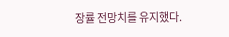장률 전망치를 유지했다.